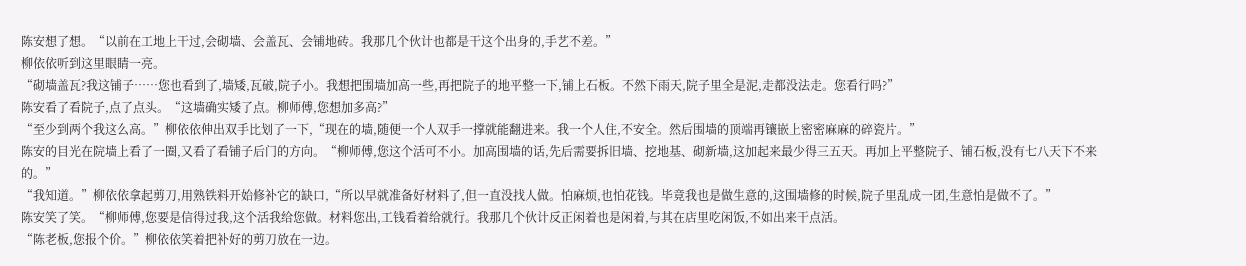陈安想了想。“以前在工地上干过,会砌墙、会盖瓦、会铺地砖。我那几个伙计也都是干这个出身的,手艺不差。”
柳依依听到这里眼睛一亮。
“砌墙盖瓦?我这铺子……您也看到了,墙矮,瓦破,院子小。我想把围墙加高一些,再把院子的地平整一下,铺上石板。不然下雨天,院子里全是泥,走都没法走。您看行吗?”
陈安看了看院子,点了点头。“这墙确实矮了点。柳师傅,您想加多高?”
“至少到两个我这么高。”柳依依伸出双手比划了一下,“现在的墙,随便一个人双手一撑就能翻进来。我一个人住,不安全。然后围墙的顶端再镶嵌上密密麻麻的碎瓷片。”
陈安的目光在院墙上看了一圈,又看了看铺子后门的方向。“柳师傅,您这个活可不小。加高围墙的话,先后需要拆旧墙、挖地基、砌新墙,这加起来最少得三五天。再加上平整院子、铺石板,没有七八天下不来的。”
“我知道。”柳依依拿起剪刀,用熟铁料开始修补它的缺口,“所以早就准备好材料了,但一直没找人做。怕麻烦,也怕花钱。毕竟我也是做生意的,这围墙修的时候,院子里乱成一团,生意怕是做不了。”
陈安笑了笑。“柳师傅,您要是信得过我,这个活我给您做。材料您出,工钱看着给就行。我那几个伙计反正闲着也是闲着,与其在店里吃闲饭,不如出来干点活。
“陈老板,您报个价。”柳依依笑着把补好的剪刀放在一边。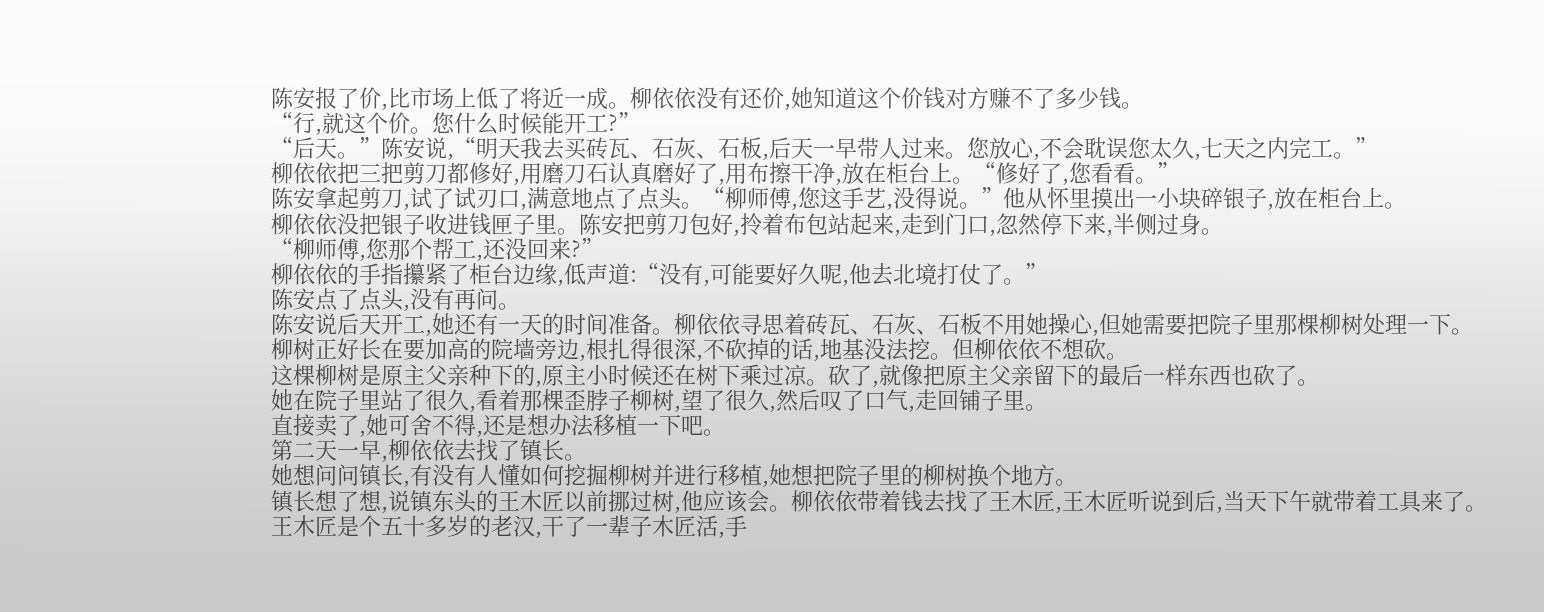陈安报了价,比市场上低了将近一成。柳依依没有还价,她知道这个价钱对方赚不了多少钱。
“行,就这个价。您什么时候能开工?”
“后天。”陈安说,“明天我去买砖瓦、石灰、石板,后天一早带人过来。您放心,不会耽误您太久,七天之内完工。”
柳依依把三把剪刀都修好,用磨刀石认真磨好了,用布擦干净,放在柜台上。“修好了,您看看。”
陈安拿起剪刀,试了试刃口,满意地点了点头。“柳师傅,您这手艺,没得说。”他从怀里摸出一小块碎银子,放在柜台上。
柳依依没把银子收进钱匣子里。陈安把剪刀包好,拎着布包站起来,走到门口,忽然停下来,半侧过身。
“柳师傅,您那个帮工,还没回来?”
柳依依的手指攥紧了柜台边缘,低声道:“没有,可能要好久呢,他去北境打仗了。”
陈安点了点头,没有再问。
陈安说后天开工,她还有一天的时间准备。柳依依寻思着砖瓦、石灰、石板不用她操心,但她需要把院子里那棵柳树处理一下。
柳树正好长在要加高的院墙旁边,根扎得很深,不砍掉的话,地基没法挖。但柳依依不想砍。
这棵柳树是原主父亲种下的,原主小时候还在树下乘过凉。砍了,就像把原主父亲留下的最后一样东西也砍了。
她在院子里站了很久,看着那棵歪脖子柳树,望了很久,然后叹了口气,走回铺子里。
直接卖了,她可舍不得,还是想办法移植一下吧。
第二天一早,柳依依去找了镇长。
她想问问镇长,有没有人懂如何挖掘柳树并进行移植,她想把院子里的柳树换个地方。
镇长想了想,说镇东头的王木匠以前挪过树,他应该会。柳依依带着钱去找了王木匠,王木匠听说到后,当天下午就带着工具来了。
王木匠是个五十多岁的老汉,干了一辈子木匠活,手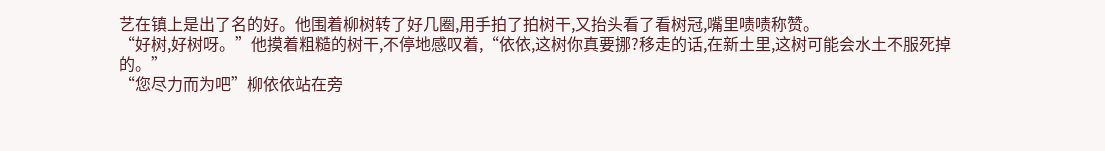艺在镇上是出了名的好。他围着柳树转了好几圈,用手拍了拍树干,又抬头看了看树冠,嘴里啧啧称赞。
“好树,好树呀。”他摸着粗糙的树干,不停地感叹着,“依依,这树你真要挪?移走的话,在新土里,这树可能会水土不服死掉的。”
“您尽力而为吧”柳依依站在旁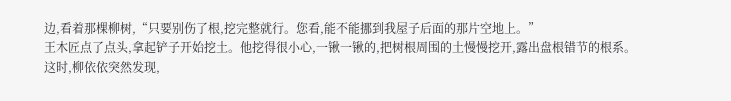边,看着那棵柳树,“只要别伤了根,挖完整就行。您看,能不能挪到我屋子后面的那片空地上。”
王木匠点了点头,拿起铲子开始挖土。他挖得很小心,一锹一锹的,把树根周围的土慢慢挖开,露出盘根错节的根系。
这时,柳依依突然发现,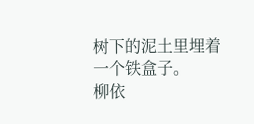树下的泥土里埋着一个铁盒子。
柳依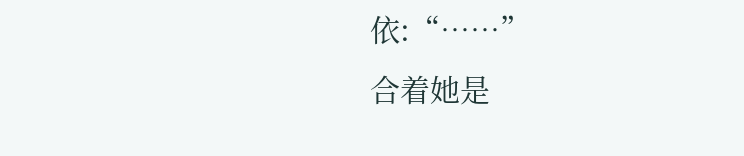依:“……”
合着她是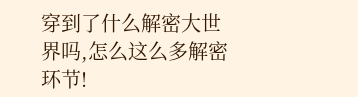穿到了什么解密大世界吗,怎么这么多解密环节!